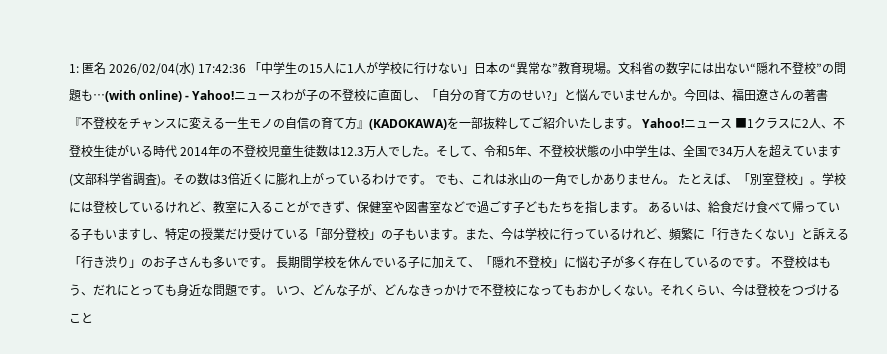1: 匿名 2026/02/04(水) 17:42:36 「中学生の15人に1人が学校に行けない」日本の“異常な”教育現場。文科省の数字には出ない“隠れ不登校”の問題も…(with online) - Yahoo!ニュースわが子の不登校に直面し、「自分の育て方のせい?」と悩んでいませんか。今回は、福田遼さんの著書『不登校をチャンスに変える一生モノの自信の育て方』(KADOKAWA)を一部抜粋してご紹介いたします。 Yahoo!ニュース ■1クラスに2人、不登校生徒がいる時代 2014年の不登校児童生徒数は12.3万人でした。そして、令和5年、不登校状態の小中学生は、全国で34万人を超えています(文部科学省調査)。その数は3倍近くに膨れ上がっているわけです。 でも、これは氷山の一角でしかありません。 たとえば、「別室登校」。学校には登校しているけれど、教室に入ることができず、保健室や図書室などで過ごす子どもたちを指します。 あるいは、給食だけ食べて帰っている子もいますし、特定の授業だけ受けている「部分登校」の子もいます。また、今は学校に行っているけれど、頻繁に「行きたくない」と訴える「行き渋り」のお子さんも多いです。 長期間学校を休んでいる子に加えて、「隠れ不登校」に悩む子が多く存在しているのです。 不登校はもう、だれにとっても身近な問題です。 いつ、どんな子が、どんなきっかけで不登校になってもおかしくない。それくらい、今は登校をつづけること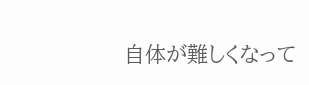自体が難しくなって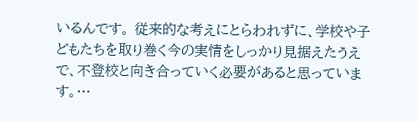いるんです。 従来的な考えにとらわれずに、学校や子どもたちを取り巻く今の実情をしっかり見据えたうえで、不登校と向き合っていく必要があると思っています。…